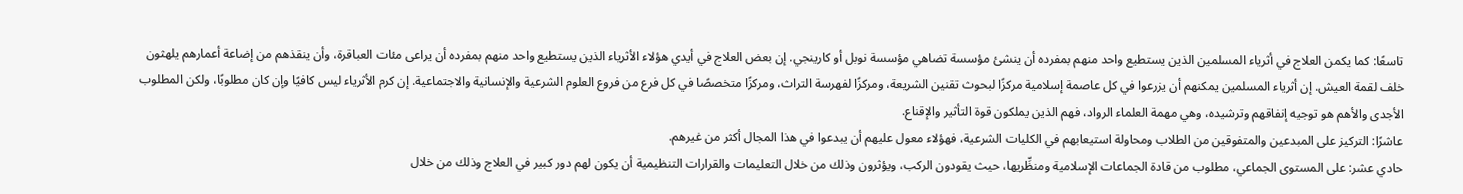تاسعًا: كما يكمن العلاج في أثرياء المسلمين الذين يستطيع واحد منهم بمفرده أن ينشئ مؤسسة تضاهي مؤسسة نوبل أو كارينجي. إن بعض العلاج في أيدي هؤلاء الأثرياء الذين يستطيع واحد منهم بمفرده أن يراعى مئات العباقرة، وأن ينقذهم من إضاعة أعمارهم يلهثون خلف لقمة العيش. إن أثرياء المسلمين يمكنهم أن يزرعوا في كل عاصمة إسلامية مركزًا لبحوث تقنين الشريعة، ومركزًا لفهرسة التراث، ومركزًا متخصصًا في كل فرع من فروع العلوم الشرعية والإنسانية والاجتماعية. إن كرم الأثرياء ليس كافيًا وإن كان مطلوبًا، ولكن المطلوب الأجدى والأهم هو توجيه إنفاقهم وترشيده، وهي مهمة العلماء الرواد، فهم الذين يملكون قوة التأثير والإقناع.
عاشرًا: التركيز على المبدعين والمتفوقين من الطلاب ومحاولة استيعابهم في الكليات الشرعية، فهؤلاء معول عليهم أن يبدعوا في هذا المجال أكثر من غيرهم.
حادي عشر: على المستوى الجماعي، مطلوب من قادة الجماعات الإسلامية ومنظِّريها، حيث يقودون الركب، ويؤثرون وذلك من خلال التعليمات والقرارات التنظيمية أن يكون لهم دور كبير في العلاج وذلك من خلال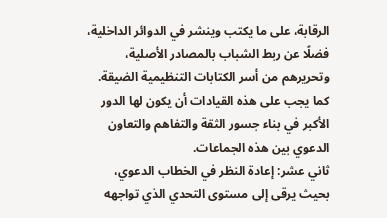الرقابة، على ما يكتب وينشر في الدوائر الداخلية، فضلًا عن ربط الشباب بالمصادر الأصلية، وتحريرهم من أسر الكتابات التنظيمية الضيقة. كما يجب على هذه القيادات أن يكون لها الدور الأكبر في بناء جسور الثقة والتفاهم والتعاون الدعوي بين هذه الجماعات.
ثاني عشر: إعادة النظر في الخطاب الدعوي، بحيث يرقى إلى مستوى التحدي الذي تواجهه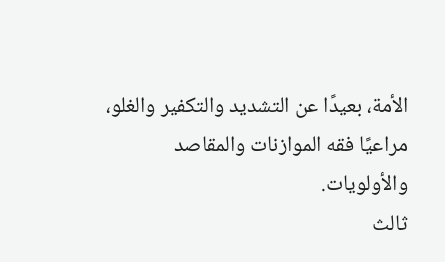الأمة، بعيدًا عن التشديد والتكفير والغلو، مراعيًا فقه الموازنات والمقاصد والأولويات.
ثالث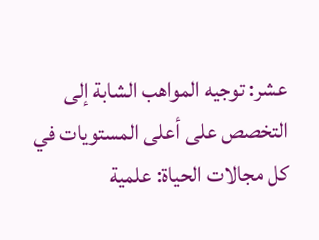عشر: توجيه المواهب الشابة إلى التخصص على أعلى المستويات في كل مجالات الحياة: علمية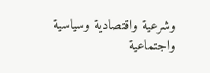وشرعية واقتصادية وسياسية واجتماعية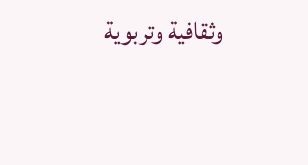وثقافية وتربوية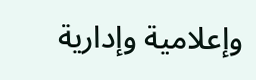وإعلامية وإدارية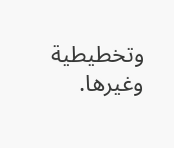وتخطيطية وغيرها.